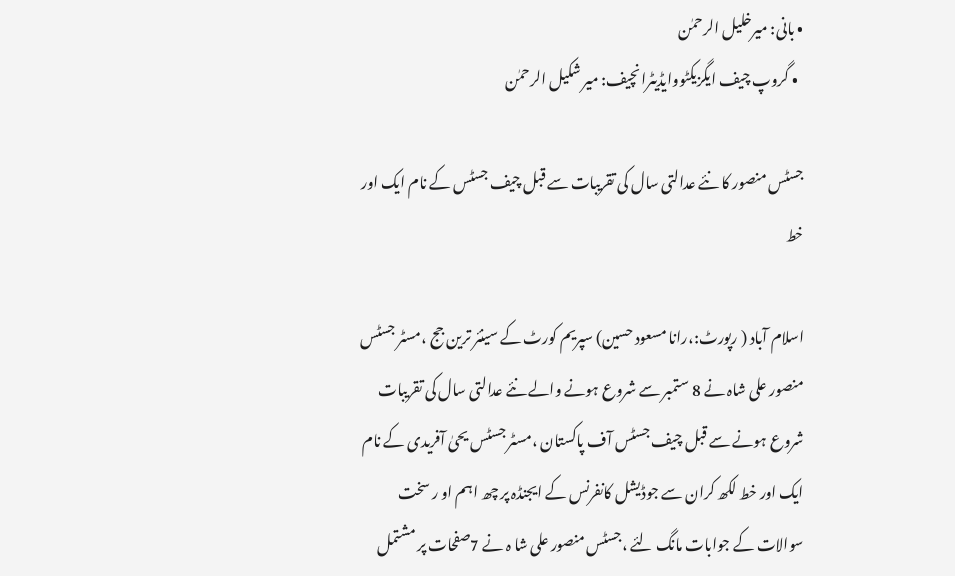• بانی: میرخلیل الرحمٰن
  • گروپ چیف ایگزیکٹووایڈیٹرانچیف: میر شکیل الرحمٰن

جسٹس منصور کا نئے عدالتی سال کی تقریبات سے قبل چیف جسٹس کے نام ایک اور خط

اسلام آباد ( رپورٹ:،رانا مسعود حسین) سپریم کورٹ کے سینئر ترین جج ،مسٹر جسٹس منصور علی شاہ نے 8 ستمبر سے شروع ہونے والے نئے عدالتی سال کی تقریبات شروع ہونے سے قبل چیف جسٹس آف پاکستان ،مسٹر جسٹس یحیٰ آفریدی کے نام ایک اور خط لکھ کران سے جوڈیشل کانفرنس کے ایجنڈہ پر چھ اہم او ر سخت سوالات کے جوابات مانگ لئے ،جسٹس منصور علی شا ہ نے 7صفحات پر مشتمل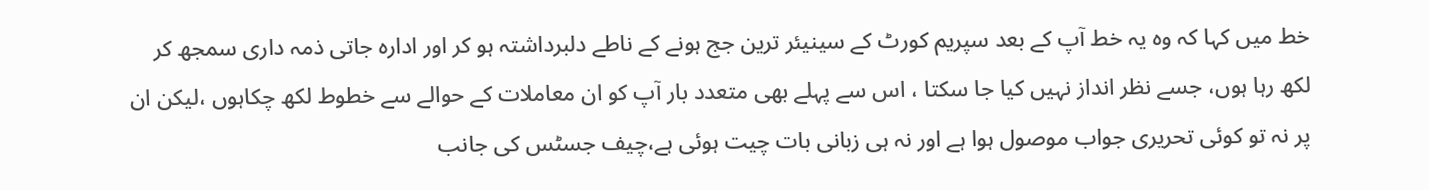خط میں کہا کہ وہ یہ خط آپ کے بعد سپریم کورٹ کے سینیئر ترین جج ہونے کے ناطے دلبرداشتہ ہو کر اور ادارہ جاتی ذمہ داری سمجھ کر لکھ رہا ہوں، جسے نظر انداز نہیں کیا جا سکتا ، اس سے پہلے بھی متعدد بار آپ کو ان معاملات کے حوالے سے خطوط لکھ چکاہوں ،لیکن ان پر نہ تو کوئی تحریری جواب موصول ہوا ہے اور نہ ہی زبانی بات چیت ہوئی ہے،چیف جسٹس کی جانب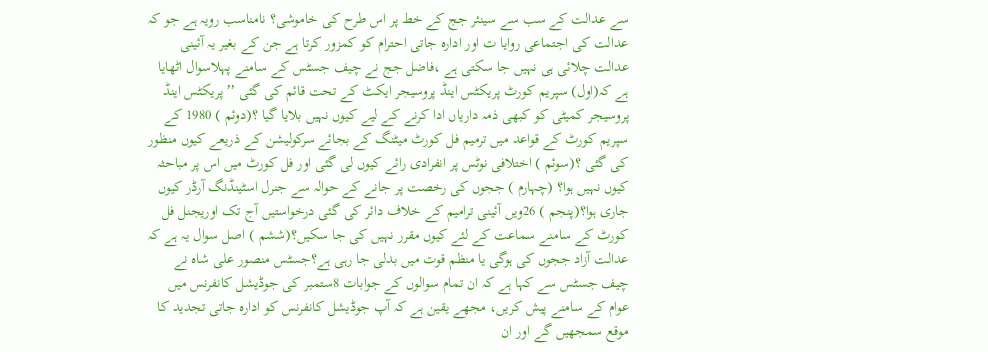سے عدالت کے سب سے سینئر جج کے خط پر اس طرح کی خاموشی؟ نامناسب رویہ ہے جو کہ عدالت کی اجتماعی روایا ت اور ادارہ جاتی احترام کو کمزور کرتا ہے جن کے بغیر یہ آئینی عدالت چلائی ہی نہیں جا سکتی ہے ،فاضل جج نے چیف جسٹس کے سامنے پہلاسوال اٹھایا ہے کہ(اول) سپریم کورٹ پریکٹس اینڈ پروسیجر ایکٹ کے تحت قائم کی گئی ʼʼ پریکٹس اینڈ پروسیجر کمیٹی کو کبھی ذمہ داریاں ادا کرنے کے لیے کیوں نہیں بلایا گیا ؟(دوئم ) 1980 کے سپریم کورٹ کے قواعد میں ترمیم فل کورٹ میٹنگ کے بجائے سرکولیشن کے ذریعے کیوں منظور کی گئی ؟(سوئم ) اختلافی نوٹس پر انفرادی رائے کیوں لی گئی اور فل کورٹ میں اس پر مباحثہ کیوں نہیں ہوا؟ (چہارم ) ججوں کی رخصت پر جانے کے حوالہ سے جنرل اسٹینڈنگ آرڈر کیوں جاری ہوا؟(پنجم ) 26ویں آئینی ترامیم کے خلاف دائر کی گئی درخواستیں آج تک اوریجنل فل کورٹ کے سامنے سماعت کے لئے کیوں مقرر نہیں کی جا سکیں؟(ششم ) اصل سوال یہ ہے کہ عدالت آزاد ججوں کی ہوگی یا منظم قوت میں بدلی جا رہی ہے؟جسٹس منصور علی شاہ نے چیف جسٹس سے کہا ہے کہ ان تمام سوالوں کے جوابات 8ستمبر کی جوڈیشل کانفرنس میں عوام کے سامنے پیش کریں، مجھے یقین ہے کہ آپ جوڈیشل کانفرنس کو ادارہ جاتی تجدید کا موقع سمجھیں گے اور ان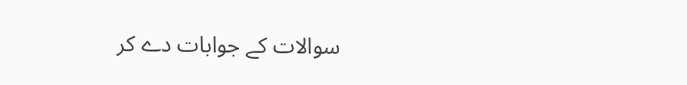سوالات کے جوابات دے کر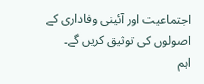اجتماعیت اور آئینی وفاداری کے اصولوں کی توثیق کریں گے۔
اہم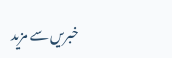خبریں سے مزید